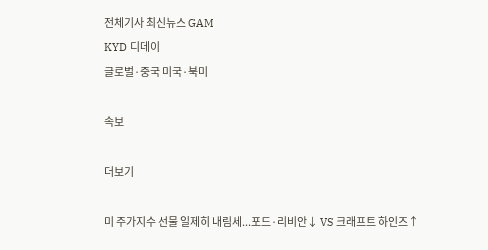전체기사 최신뉴스 GAM
KYD 디데이
글로벌·중국 미국·북미

속보

더보기

미 주가지수 선물 일제히 내림세...포드·리비안↓ VS 크래프트 하인즈↑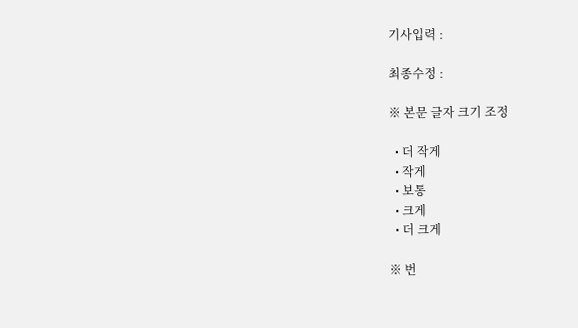기사입력 :

최종수정 :

※ 본문 글자 크기 조정

  • 더 작게
  • 작게
  • 보통
  • 크게
  • 더 크게

※ 번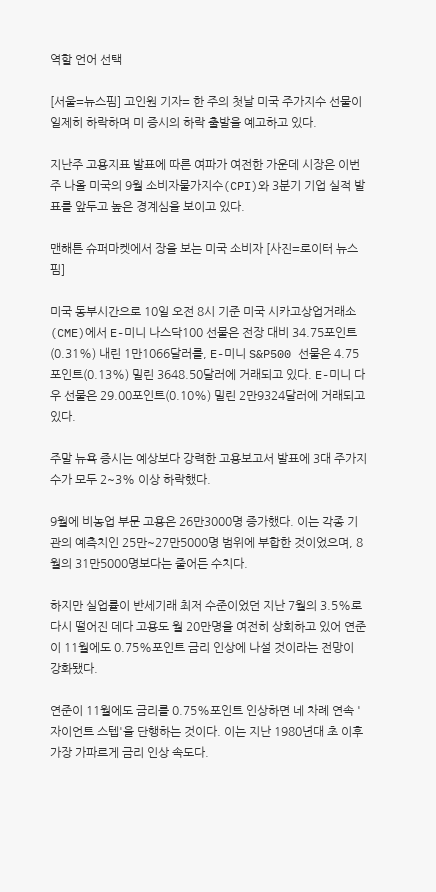역할 언어 선택

[서울=뉴스핌] 고인원 기자= 한 주의 첫날 미국 주가지수 선물이 일제히 하락하며 미 증시의 하락 출발을 예고하고 있다.

지난주 고용지표 발표에 따른 여파가 여전한 가운데 시장은 이번 주 나올 미국의 9월 소비자물가지수(CPI)와 3분기 기업 실적 발표를 앞두고 높은 경계심을 보이고 있다.

맨해튼 슈퍼마켓에서 장을 보는 미국 소비자 [사진=로이터 뉴스핌]

미국 동부시간으로 10일 오전 8시 기준 미국 시카고상업거래소(CME)에서 E-미니 나스닥100 선물은 전장 대비 34.75포인트(0.31%) 내린 1만1066달러를, E-미니 S&P500 선물은 4.75포인트(0.13%) 밀린 3648.50달러에 거래되고 있다. E-미니 다우 선물은 29.00포인트(0.10%) 밀린 2만9324달러에 거래되고 있다.

주말 뉴욕 증시는 예상보다 강력한 고용보고서 발표에 3대 주가지수가 모두 2~3% 이상 하락했다.

9월에 비농업 부문 고용은 26만3000명 증가했다. 이는 각종 기관의 예측치인 25만~27만5000명 범위에 부합한 것이었으며, 8월의 31만5000명보다는 줄어든 수치다.

하지만 실업률이 반세기래 최저 수준이었던 지난 7월의 3.5%로 다시 떨어진 데다 고용도 월 20만명을 여전히 상회하고 있어 연준이 11월에도 0.75%포인트 금리 인상에 나설 것이라는 전망이 강화됐다.

연준이 11월에도 금리를 0.75%포인트 인상하면 네 차례 연속 '자이언트 스텝'을 단행하는 것이다. 이는 지난 1980년대 초 이후 가장 가파르게 금리 인상 속도다.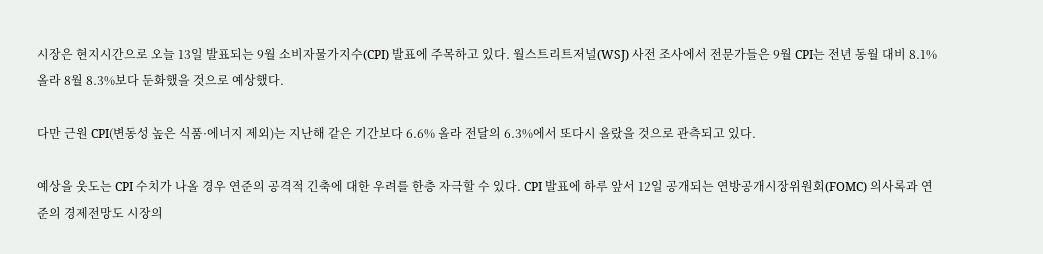시장은 현지시간으로 오늘 13일 발표되는 9월 소비자물가지수(CPI) 발표에 주목하고 있다. 월스트리트저널(WSJ) 사전 조사에서 전문가들은 9월 CPI는 전년 동월 대비 8.1% 올라 8월 8.3%보다 둔화했을 것으로 예상했다.

다만 근원 CPI(변동성 높은 식품·에너지 제외)는 지난해 같은 기간보다 6.6% 올라 전달의 6.3%에서 또다시 올랐을 것으로 관측되고 있다.

예상을 웃도는 CPI 수치가 나올 경우 연준의 공격적 긴축에 대한 우려를 한층 자극할 수 있다. CPI 발표에 하루 앞서 12일 공개되는 연방공개시장위원회(FOMC) 의사록과 연준의 경제전망도 시장의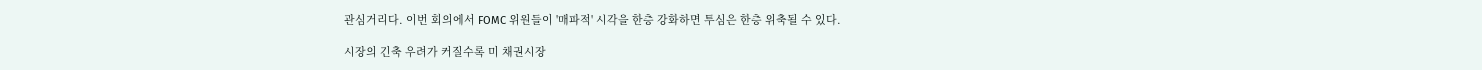관심거리다. 이번 회의에서 FOMC 위원들이 '매파적' 시각을 한층 강화하면 투심은 한층 위축될 수 있다.

시장의 긴축 우려가 커질수록 미 채권시장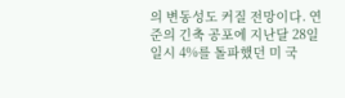의 변동성도 커질 전망이다. 연준의 긴축 공포에 지난달 28일 일시 4%를 돌파했던 미 국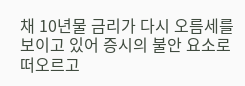채 10년물 금리가 다시 오름세를 보이고 있어 증시의 불안 요소로 떠오르고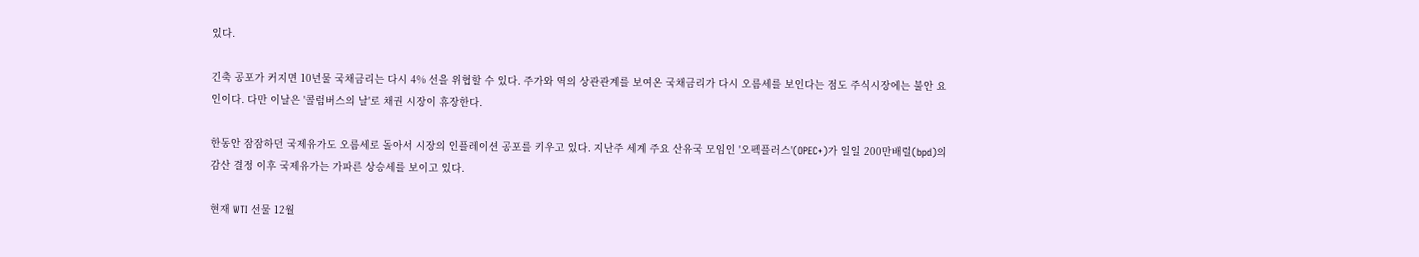있다.

긴축 공포가 커지면 10년물 국채금리는 다시 4% 선을 위협할 수 있다. 주가와 역의 상관관계를 보여온 국채금리가 다시 오름세를 보인다는 점도 주식시장에는 불안 요인이다. 다만 이날은 '콜럼버스의 날'로 채권 시장이 휴장한다.

한동안 잠잠하던 국제유가도 오름세로 돌아서 시장의 인플레이션 공포를 키우고 있다. 지난주 세계 주요 산유국 모임인 '오펙플러스'(OPEC+)가 일일 200만배럴(bpd)의 감산 결정 이후 국제유가는 가파른 상승세를 보이고 있다.

현재 WTI 선물 12월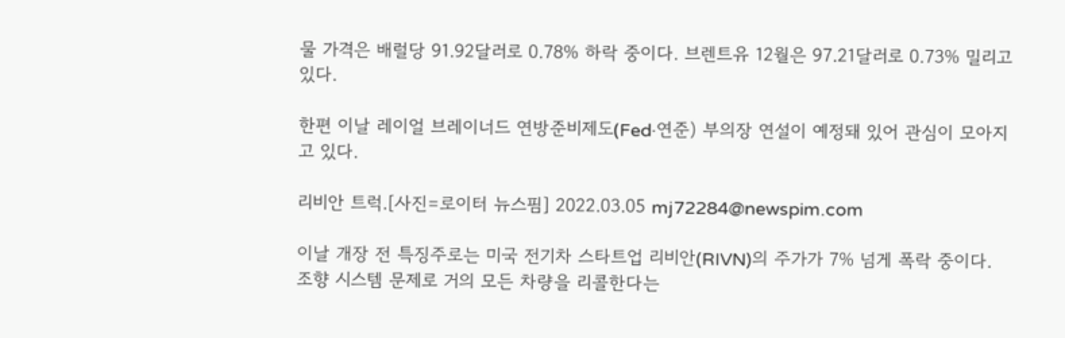물 가격은 배럴당 91.92달러로 0.78% 하락 중이다. 브렌트유 12월은 97.21달러로 0.73% 밀리고 있다.

한편 이날 레이얼 브레이너드 연방준비제도(Fed·연준) 부의장 연설이 예정돼 있어 관심이 모아지고 있다.

리비안 트럭.[사진=로이터 뉴스핌] 2022.03.05 mj72284@newspim.com

이날 개장 전 특징주로는 미국 전기차 스타트업 리비안(RIVN)의 주가가 7% 넘게 폭락 중이다. 조향 시스템 문제로 거의 모든 차량을 리콜한다는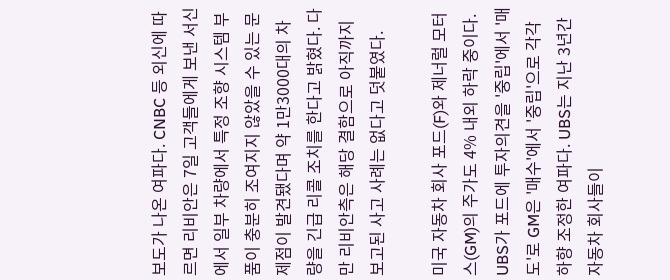보도가 나온 여파다. CNBC 등 외신에 따르면 리비안은 7일 고객들에게 보낸 서신에서 일부 차량에서 특정 조향 시스템 부품이 충분히 조여지지 않았을 수 있는 문제점이 발견됐다며 약 1만3000대의 차량을 긴급 리콜 조치를 한다고 밝혔다. 다만 리비안측은 해당 결함으로 아직까지 보고된 사고 사례는 없다고 덧붙였다.

미국 자동차 회사 포드(F)와 제너럴 모터스(GM)의 주가도 4% 내외 하락 중이다. UBS가 포드에 투자의견을 '중립'에서 '매도'로 GM은 '매수'에서 '중립'으로 각각 하향 조정한 여파다. UBS는 지난 3년간 자동차 회사들이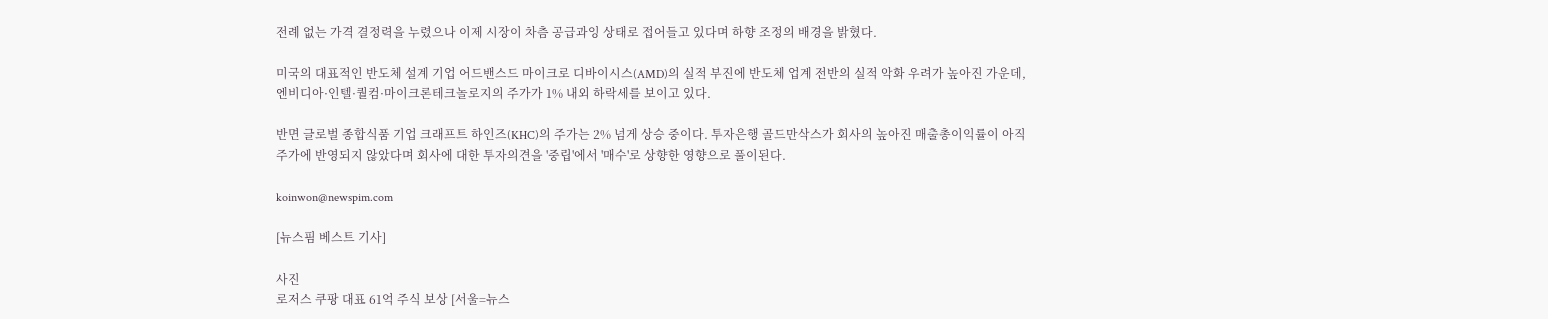전례 없는 가격 결정력을 누렸으나 이제 시장이 차츰 공급과잉 상태로 접어들고 있다며 하향 조정의 배경을 밝혔다.

미국의 대표적인 반도체 설계 기업 어드밴스드 마이크로 디바이시스(AMD)의 실적 부진에 반도체 업계 전반의 실적 악화 우려가 높아진 가운데, 엔비디아·인텔·퀄컴·마이크론테크놀로지의 주가가 1% 내외 하락세를 보이고 있다.

반면 글로벌 종합식품 기업 크래프트 하인즈(KHC)의 주가는 2% 넘게 상승 중이다. 투자은행 골드만삭스가 회사의 높아진 매출총이익률이 아직 주가에 반영되지 않았다며 회사에 대한 투자의견을 '중립'에서 '매수'로 상향한 영향으로 풀이된다.

koinwon@newspim.com

[뉴스핌 베스트 기사]

사진
로저스 쿠팡 대표 61억 주식 보상 [서울=뉴스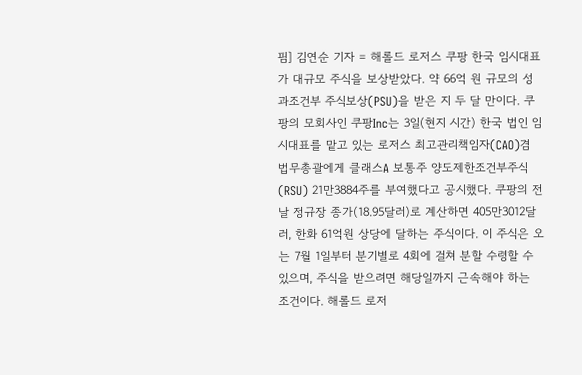핌] 김연순 기자 = 해롤드 로저스 쿠팡 한국 임시대표가 대규모 주식을 보상받았다. 약 66억 원 규모의 성과조건부 주식보상(PSU)을 받은 지 두 달 만이다. 쿠팡의 모회사인 쿠팡Inc는 3일(현지 시간) 한국 법인 임시대표를 맡고 있는 로저스 최고관리책임자(CAO)겸 법무총괄에게 클래스A 보통주 양도제한조건부주식(RSU) 21만3884주를 부여했다고 공시했다. 쿠팡의 전날 정규장 종가(18.95달러)로 계산하면 405만3012달러, 한화 61억원 상당에 달하는 주식이다. 이 주식은 오는 7월 1일부터 분기별로 4회에 걸쳐 분할 수령할 수 있으며, 주식을 받으려면 해당일까지 근속해야 하는 조건이다. 해롤드 로저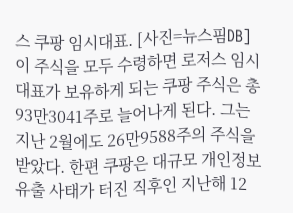스 쿠팡 임시대표. [사진=뉴스핌DB] 이 주식을 모두 수령하면 로저스 임시대표가 보유하게 되는 쿠팡 주식은 총 93만3041주로 늘어나게 된다. 그는 지난 2월에도 26만9588주의 주식을 받았다. 한편 쿠팡은 대규모 개인정보 유출 사태가 터진 직후인 지난해 12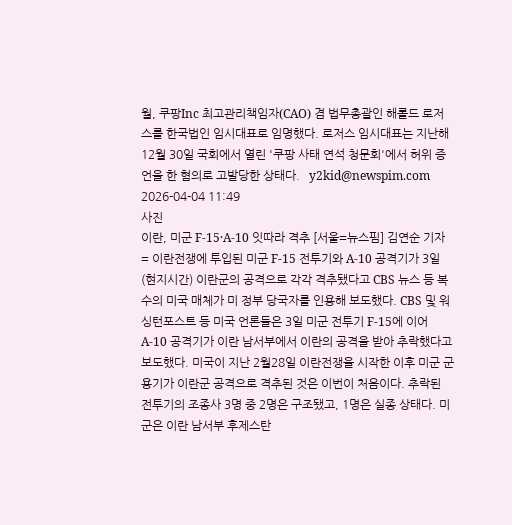월, 쿠팡Inc 최고관리책임자(CAO) 겸 법무총괄인 해롤드 로저스를 한국법인 임시대표로 임명했다. 로저스 임시대표는 지난해 12월 30일 국회에서 열린 '쿠팡 사태 연석 청문회'에서 허위 증언을 한 혐의로 고발당한 상태다.   y2kid@newspim.com 2026-04-04 11:49
사진
이란, 미군 F-15·A-10 잇따라 격추 [서울=뉴스핌] 김연순 기자 = 이란전쟁에 투입된 미군 F-15 전투기와 A-10 공격기가 3일(현지시간) 이란군의 공격으로 각각 격추됐다고 CBS 뉴스 등 복수의 미국 매체가 미 정부 당국자를 인용해 보도했다. CBS 및 워싱턴포스트 등 미국 언론들은 3일 미군 전투기 F-15에 이어 A-10 공격기가 이란 남서부에서 이란의 공격을 받아 추락했다고 보도했다. 미국이 지난 2월28일 이란전쟁을 시작한 이후 미군 군용기가 이란군 공격으로 격추된 것은 이번이 처음이다. 추락된 전투기의 조종사 3명 중 2명은 구조됐고, 1명은 실종 상태다. 미군은 이란 남서부 후제스탄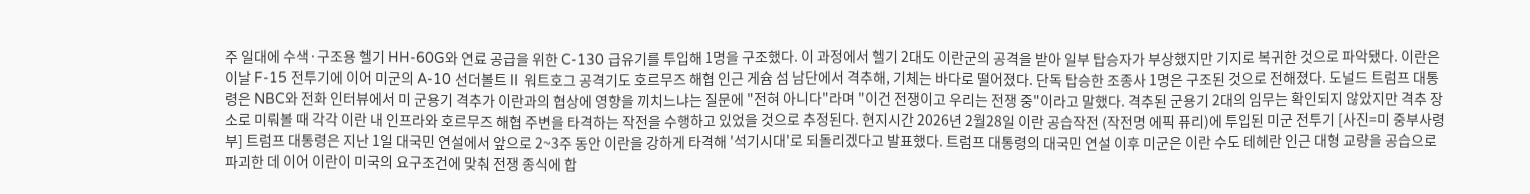주 일대에 수색·구조용 헬기 HH-60G와 연료 공급을 위한 C-130 급유기를 투입해 1명을 구조했다. 이 과정에서 헬기 2대도 이란군의 공격을 받아 일부 탑승자가 부상했지만 기지로 복귀한 것으로 파악됐다. 이란은 이날 F-15 전투기에 이어 미군의 A-10 선더볼트Ⅱ 워트호그 공격기도 호르무즈 해협 인근 게슘 섬 남단에서 격추해, 기체는 바다로 떨어졌다. 단독 탑승한 조종사 1명은 구조된 것으로 전해졌다. 도널드 트럼프 대통령은 NBC와 전화 인터뷰에서 미 군용기 격추가 이란과의 협상에 영향을 끼치느냐는 질문에 "전혀 아니다"라며 "이건 전쟁이고 우리는 전쟁 중"이라고 말했다. 격추된 군용기 2대의 임무는 확인되지 않았지만 격추 장소로 미뤄볼 때 각각 이란 내 인프라와 호르무즈 해협 주변을 타격하는 작전을 수행하고 있었을 것으로 추정된다. 현지시간 2026년 2월28일 이란 공습작전 (작전명 에픽 퓨리)에 투입된 미군 전투기 [사진=미 중부사령부] 트럼프 대통령은 지난 1일 대국민 연설에서 앞으로 2~3주 동안 이란을 강하게 타격해 '석기시대'로 되돌리겠다고 발표했다. 트럼프 대통령의 대국민 연설 이후 미군은 이란 수도 테헤란 인근 대형 교량을 공습으로 파괴한 데 이어 이란이 미국의 요구조건에 맞춰 전쟁 종식에 합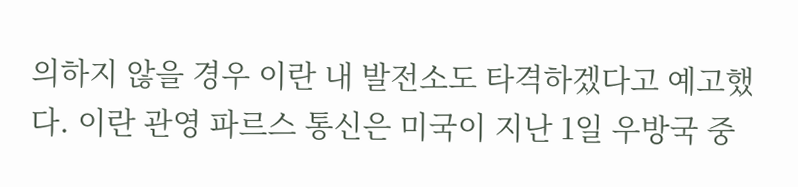의하지 않을 경우 이란 내 발전소도 타격하겠다고 예고했다. 이란 관영 파르스 통신은 미국이 지난 1일 우방국 중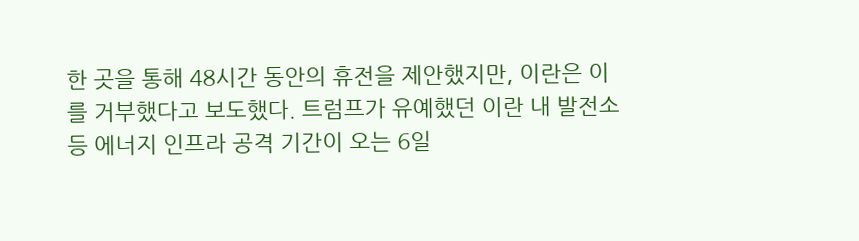한 곳을 통해 48시간 동안의 휴전을 제안했지만, 이란은 이를 거부했다고 보도했다. 트럼프가 유예했던 이란 내 발전소 등 에너지 인프라 공격 기간이 오는 6일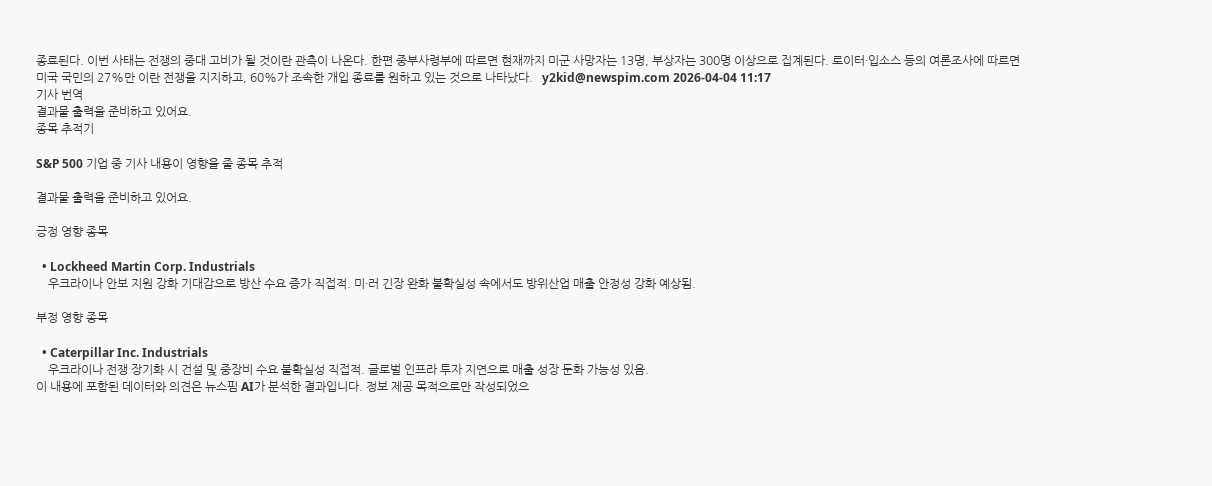종료된다. 이번 사태는 전쟁의 중대 고비가 될 것이란 관측이 나온다. 한편 중부사령부에 따르면 현재까지 미군 사망자는 13명, 부상자는 300명 이상으로 집계된다. 로이터·입소스 등의 여론조사에 따르면 미국 국민의 27%만 이란 전쟁을 지지하고, 60%가 조속한 개입 종료를 원하고 있는 것으로 나타났다.   y2kid@newspim.com 2026-04-04 11:17
기사 번역
결과물 출력을 준비하고 있어요.
종목 추적기

S&P 500 기업 중 기사 내용이 영향을 줄 종목 추적

결과물 출력을 준비하고 있어요.

긍정 영향 종목

  • Lockheed Martin Corp. Industrials
    우크라이나 안보 지원 강화 기대감으로 방산 수요 증가 직접적. 미·러 긴장 완화 불확실성 속에서도 방위산업 매출 안정성 강화 예상됨.

부정 영향 종목

  • Caterpillar Inc. Industrials
    우크라이나 전쟁 장기화 시 건설 및 중장비 수요 불확실성 직접적. 글로벌 인프라 투자 지연으로 매출 성장 둔화 가능성 있음.
이 내용에 포함된 데이터와 의견은 뉴스핌 AI가 분석한 결과입니다. 정보 제공 목적으로만 작성되었으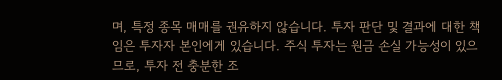며, 특정 종목 매매를 권유하지 않습니다. 투자 판단 및 결과에 대한 책임은 투자자 본인에게 있습니다. 주식 투자는 원금 손실 가능성이 있으므로, 투자 전 충분한 조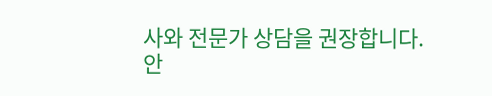사와 전문가 상담을 권장합니다.
안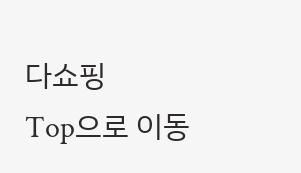다쇼핑
Top으로 이동